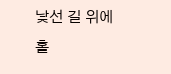낯선 길 위에 홀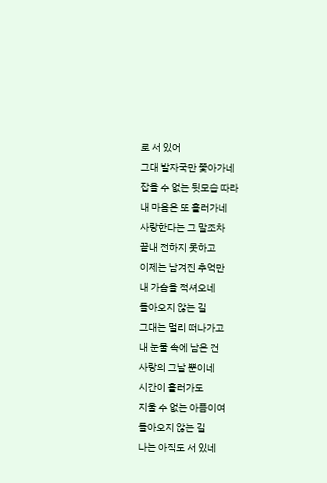로 서 있어
그대 발자국만 쫓아가네
잡을 수 없는 뒷모습 따라
내 마음은 또 흘러가네
사랑한다는 그 말조차
끝내 전하지 못하고
이제는 남겨진 추억만
내 가슴을 적셔오네
돌아오지 않는 길
그대는 멀리 떠나가고
내 눈물 속에 남은 건
사랑의 그날 뿐이네
시간이 흘러가도
지울 수 없는 아픔이여
돌아오지 않는 길
나는 아직도 서 있네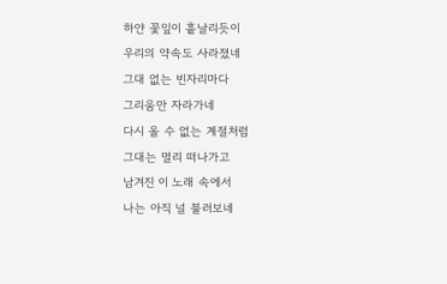하얀 꽃잎이 흩날리듯이
우리의 약속도 사라졌네
그대 없는 빈자리마다
그리움만 자라가네
다시 올 수 없는 계절처럼
그대는 멀리 떠나가고
남겨진 이 노래 속에서
나는 아직 널 불러보네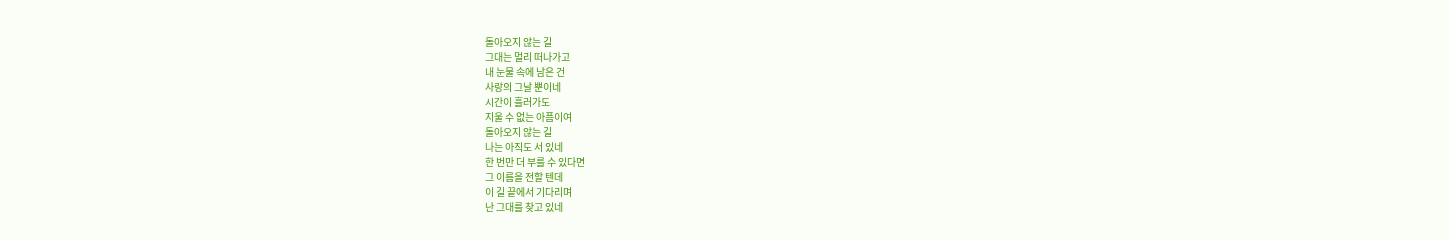돌아오지 않는 길
그대는 멀리 떠나가고
내 눈물 속에 남은 건
사랑의 그날 뿐이네
시간이 흘러가도
지울 수 없는 아픔이여
돌아오지 않는 길
나는 아직도 서 있네
한 번만 더 부를 수 있다면
그 이름을 전할 텐데
이 길 끝에서 기다리며
난 그대를 찾고 있네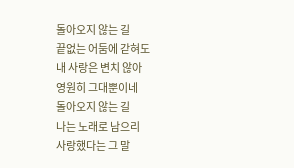돌아오지 않는 길
끝없는 어둠에 갇혀도
내 사랑은 변치 않아
영원히 그대뿐이네
돌아오지 않는 길
나는 노래로 남으리
사랑했다는 그 말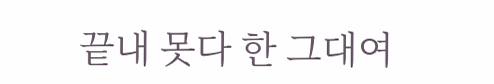끝내 못다 한 그대여